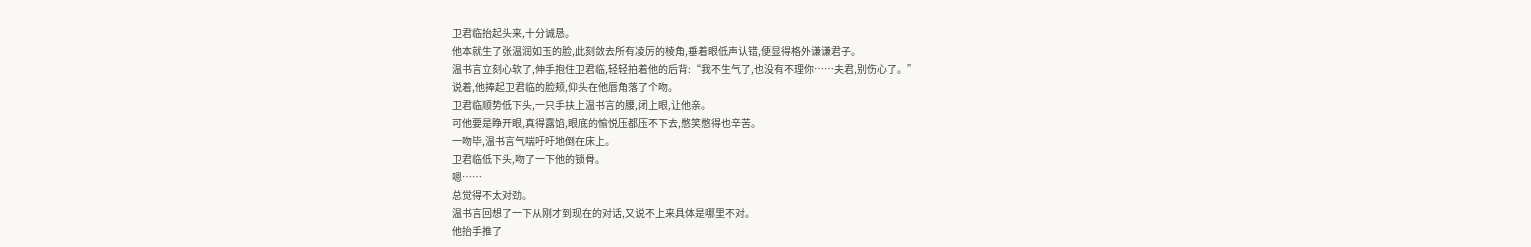卫君临抬起头来,十分诚恳。
他本就生了张温润如玉的脸,此刻敛去所有凌厉的棱角,垂着眼低声认错,便显得格外谦谦君子。
温书言立刻心软了,伸手抱住卫君临,轻轻拍着他的后背:“我不生气了,也没有不理你……夫君,别伤心了。”
说着,他捧起卫君临的脸颊,仰头在他唇角落了个吻。
卫君临顺势低下头,一只手扶上温书言的腰,闭上眼,让他亲。
可他要是睁开眼,真得露馅,眼底的愉悦压都压不下去,憋笑憋得也辛苦。
一吻毕,温书言气喘吁吁地倒在床上。
卫君临低下头,吻了一下他的锁骨。
嗯……
总觉得不太对劲。
温书言回想了一下从刚才到现在的对话,又说不上来具体是哪里不对。
他抬手推了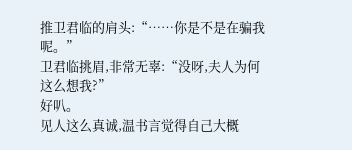推卫君临的肩头:“……你是不是在骗我呢。”
卫君临挑眉,非常无辜:“没呀,夫人为何这么想我?”
好叭。
见人这么真诚,温书言觉得自己大概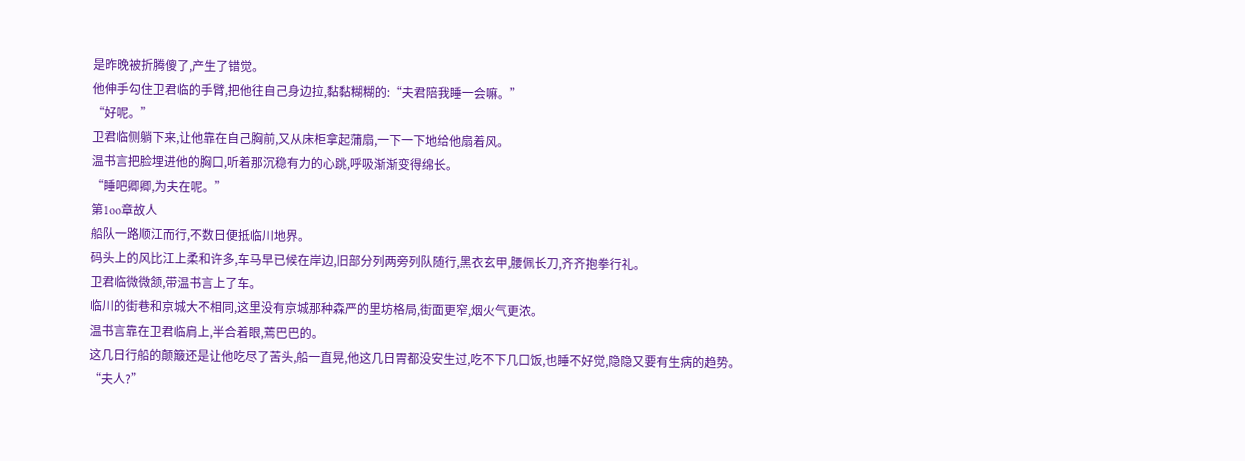是昨晚被折腾傻了,产生了错觉。
他伸手勾住卫君临的手臂,把他往自己身边拉,黏黏糊糊的:“夫君陪我睡一会嘛。”
“好呢。”
卫君临侧躺下来,让他靠在自己胸前,又从床柜拿起蒲扇,一下一下地给他扇着风。
温书言把脸埋进他的胸口,听着那沉稳有力的心跳,呼吸渐渐变得绵长。
“睡吧卿卿,为夫在呢。”
第1oo章故人
船队一路顺江而行,不数日便抵临川地界。
码头上的风比江上柔和许多,车马早已候在岸边,旧部分列两旁列队随行,黑衣玄甲,腰佩长刀,齐齐抱拳行礼。
卫君临微微颔,带温书言上了车。
临川的街巷和京城大不相同,这里没有京城那种森严的里坊格局,街面更窄,烟火气更浓。
温书言靠在卫君临肩上,半合着眼,蔫巴巴的。
这几日行船的颠簸还是让他吃尽了苦头,船一直晃,他这几日胃都没安生过,吃不下几口饭,也睡不好觉,隐隐又要有生病的趋势。
“夫人?”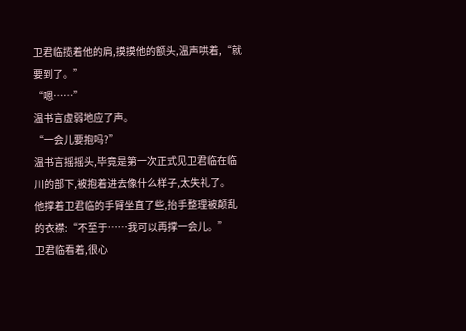卫君临揽着他的肩,摸摸他的额头,温声哄着,“就要到了。”
“嗯……”
温书言虚弱地应了声。
“一会儿要抱吗?”
温书言摇摇头,毕竟是第一次正式见卫君临在临川的部下,被抱着进去像什么样子,太失礼了。
他撑着卫君临的手臂坐直了些,抬手整理被颠乱的衣襟:“不至于……我可以再撑一会儿。”
卫君临看着,很心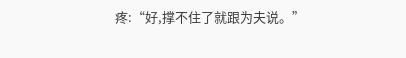疼:“好,撑不住了就跟为夫说。”